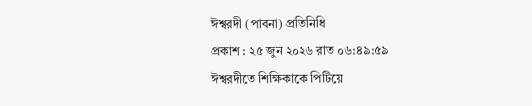ঈশ্বরদী (পাবনা) প্রতিনিধি
প্রকাশ : ২৫ জুন ২০২৬ রাত ০৬:৪৯:৫৯
ঈশ্বরদীতে শিক্ষিকাকে পিটিয়ে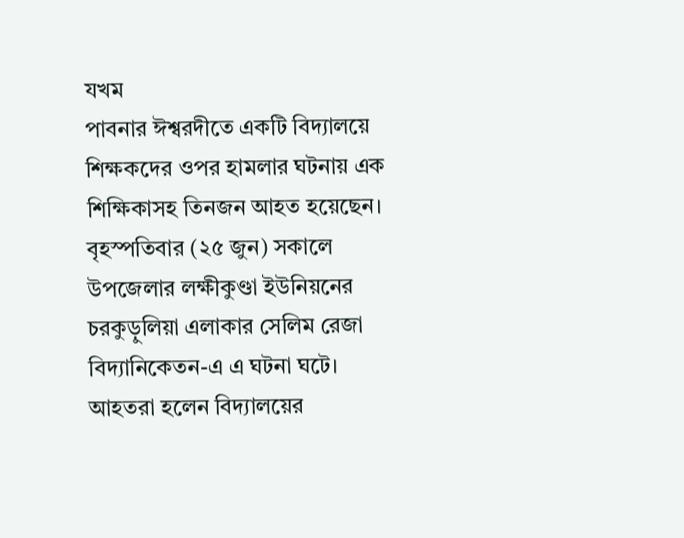যখম
পাবনার ঈশ্বরদীতে একটি বিদ্যালয়ে শিক্ষকদের ওপর হামলার ঘটনায় এক শিক্ষিকাসহ তিনজন আহত হয়েছেন। বৃহস্পতিবার (২৫ জুন) সকালে উপজেলার লক্ষীকুণ্ডা ইউনিয়নের চরকুড়ুলিয়া এলাকার সেলিম রেজা বিদ্যানিকেতন-এ এ ঘটনা ঘটে।
আহতরা হলেন বিদ্যালয়ের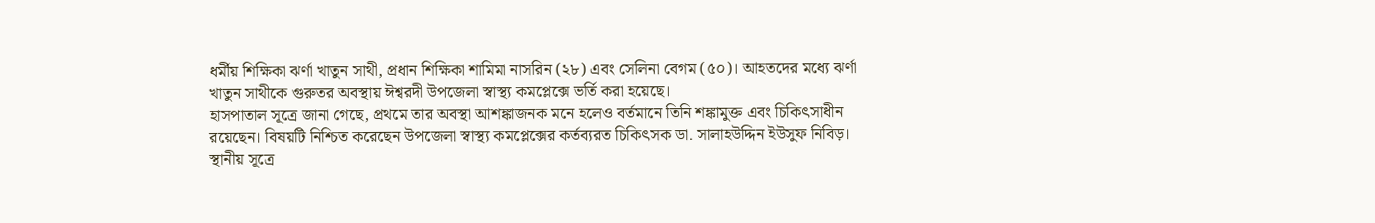ধর্মীয় শিক্ষিকা ঝর্ণা খাতুন সাথী, প্রধান শিক্ষিকা শামিমা নাসরিন (২৮) এবং সেলিনা বেগম (৫০)। আহতদের মধ্যে ঝর্ণা খাতুন সাথীকে গুরুতর অবস্থায় ঈশ্বরদী উপজেলা স্বাস্থ্য কমপ্লেক্সে ভর্তি করা হয়েছে।
হাসপাতাল সূত্রে জানা গেছে, প্রথমে তার অবস্থা আশঙ্কাজনক মনে হলেও বর্তমানে তিনি শঙ্কামুক্ত এবং চিকিৎসাধীন রয়েছেন। বিষয়টি নিশ্চিত করেছেন উপজেলা স্বাস্থ্য কমপ্লেক্সের কর্তব্যরত চিকিৎসক ডা. সালাহউদ্দিন ইউসুফ নিবিড়।
স্থানীয় সূত্রে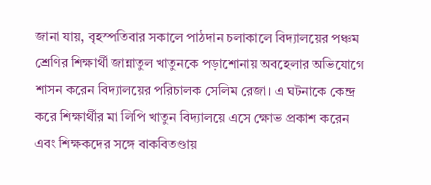জানা যায়, বৃহস্পতিবার সকালে পাঠদান চলাকালে বিদ্যালয়ের পঞ্চম শ্রেণির শিক্ষার্থী জান্নাতুল খাতুনকে পড়াশোনায় অবহেলার অভিযোগে শাসন করেন বিদ্যালয়ের পরিচালক সেলিম রেজা। এ ঘটনাকে কেন্দ্র করে শিক্ষার্থীর মা লিপি খাতুন বিদ্যালয়ে এসে ক্ষোভ প্রকাশ করেন এবং শিক্ষকদের সঙ্গে বাকবিতণ্ডায়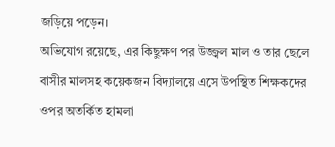জড়িয়ে পড়েন।
অভিযোগ রয়েছে, এর কিছুক্ষণ পর উজ্জ্বল মাল ও তার ছেলে বাসীর মালসহ কয়েকজন বিদ্যালয়ে এসে উপস্থিত শিক্ষকদের ওপর অতর্কিত হামলা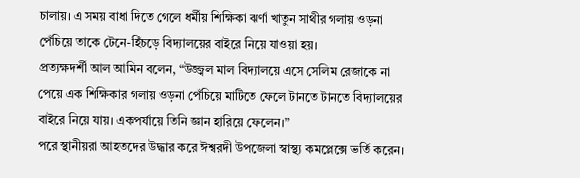চালায়। এ সময় বাধা দিতে গেলে ধর্মীয় শিক্ষিকা ঝর্ণা খাতুন সাথীর গলায় ওড়না পেঁচিয়ে তাকে টেনে-হিঁচড়ে বিদ্যালয়ের বাইরে নিয়ে যাওয়া হয়।
প্রত্যক্ষদর্শী আল আমিন বলেন, “উজ্জ্বল মাল বিদ্যালয়ে এসে সেলিম রেজাকে না পেয়ে এক শিক্ষিকার গলায় ওড়না পেঁচিয়ে মাটিতে ফেলে টানতে টানতে বিদ্যালয়ের বাইরে নিয়ে যায়। একপর্যায়ে তিনি জ্ঞান হারিয়ে ফেলেন।”
পরে স্থানীয়রা আহতদের উদ্ধার করে ঈশ্বরদী উপজেলা স্বাস্থ্য কমপ্লেক্সে ভর্তি করেন।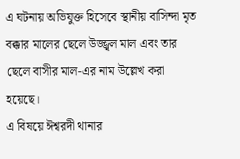এ ঘটনায় অভিযুক্ত হিসেবে স্থানীয় বাসিন্দা মৃত বক্কার মালের ছেলে উজ্জ্বল মাল এবং তার ছেলে বাসীর মাল-এর নাম উল্লেখ করা হয়েছে।
এ বিষয়ে ঈশ্বরদী থানার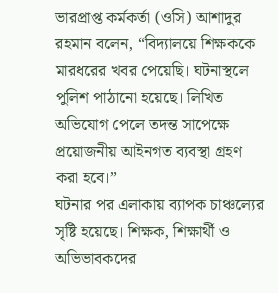ভারপ্রাপ্ত কর্মকর্তা (ওসি) আশাদুর রহমান বলেন, “বিদ্যালয়ে শিক্ষককে মারধরের খবর পেয়েছি। ঘটনাস্থলে পুলিশ পাঠানো হয়েছে। লিখিত অভিযোগ পেলে তদন্ত সাপেক্ষে প্রয়োজনীয় আইনগত ব্যবস্থা গ্রহণ করা হবে।”
ঘটনার পর এলাকায় ব্যাপক চাঞ্চল্যের সৃষ্টি হয়েছে। শিক্ষক, শিক্ষার্থী ও অভিভাবকদের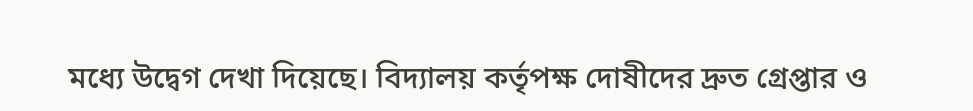মধ্যে উদ্বেগ দেখা দিয়েছে। বিদ্যালয় কর্তৃপক্ষ দোষীদের দ্রুত গ্রেপ্তার ও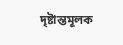দৃষ্টান্তমূলক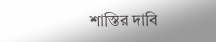শাস্তির দাবি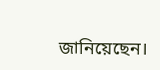জানিয়েছেন।